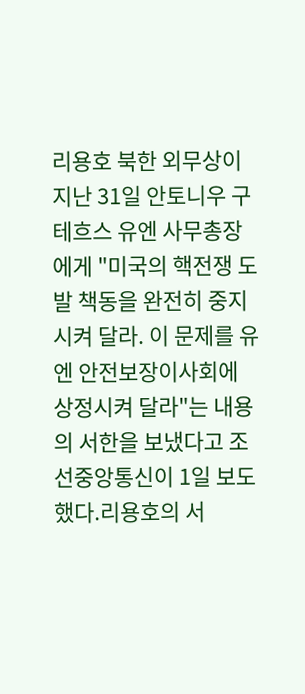리용호 북한 외무상이 지난 31일 안토니우 구테흐스 유엔 사무총장에게 "미국의 핵전쟁 도발 책동을 완전히 중지시켜 달라. 이 문제를 유엔 안전보장이사회에 상정시켜 달라"는 내용의 서한을 보냈다고 조선중앙통신이 1일 보도했다.리용호의 서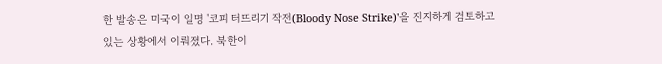한 발송은 미국이 일명 '코피 터뜨리기 작전(Bloody Nose Strike)'을 진지하게 검토하고 있는 상황에서 이뤄졌다. 북한이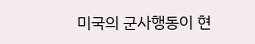미국의 군사행동이 현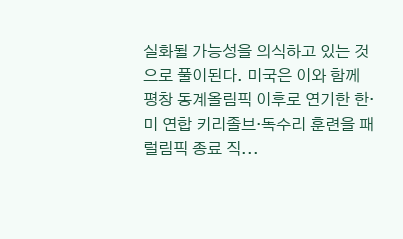실화될 가능성을 의식하고 있는 것으로 풀이된다. 미국은 이와 함께 평창 동계올림픽 이후로 연기한 한·미 연합 키리졸브·독수리 훈련을 패럴림픽 종료 직...